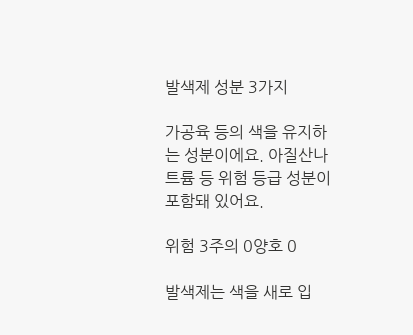발색제 성분 3가지

가공육 등의 색을 유지하는 성분이에요. 아질산나트륨 등 위험 등급 성분이 포함돼 있어요.

위험 3주의 0양호 0

발색제는 색을 새로 입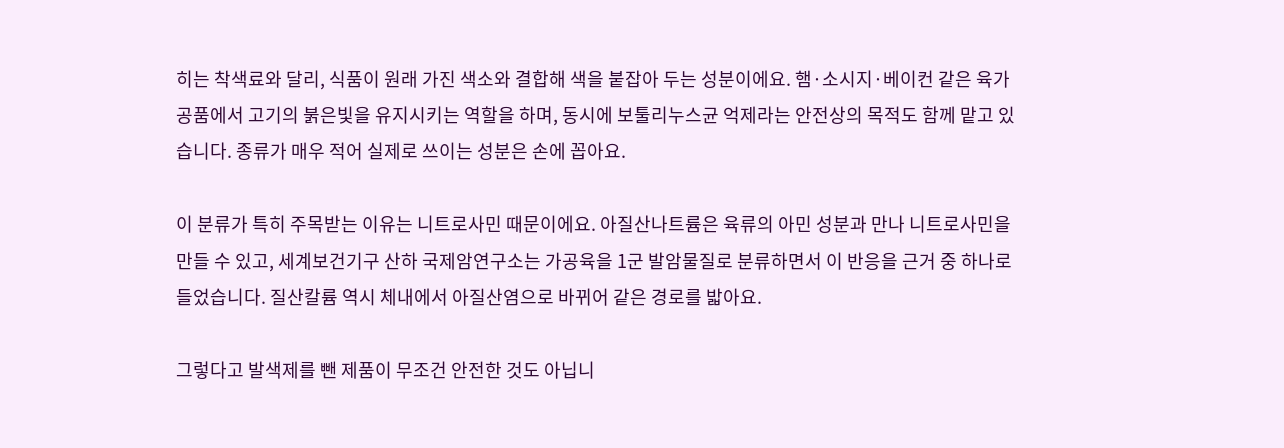히는 착색료와 달리, 식품이 원래 가진 색소와 결합해 색을 붙잡아 두는 성분이에요. 햄·소시지·베이컨 같은 육가공품에서 고기의 붉은빛을 유지시키는 역할을 하며, 동시에 보툴리누스균 억제라는 안전상의 목적도 함께 맡고 있습니다. 종류가 매우 적어 실제로 쓰이는 성분은 손에 꼽아요.

이 분류가 특히 주목받는 이유는 니트로사민 때문이에요. 아질산나트륨은 육류의 아민 성분과 만나 니트로사민을 만들 수 있고, 세계보건기구 산하 국제암연구소는 가공육을 1군 발암물질로 분류하면서 이 반응을 근거 중 하나로 들었습니다. 질산칼륨 역시 체내에서 아질산염으로 바뀌어 같은 경로를 밟아요.

그렇다고 발색제를 뺀 제품이 무조건 안전한 것도 아닙니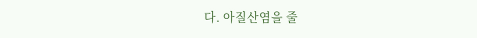다. 아질산염을 줄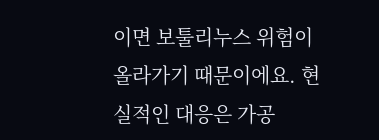이면 보툴리누스 위험이 올라가기 때문이에요. 현실적인 대응은 가공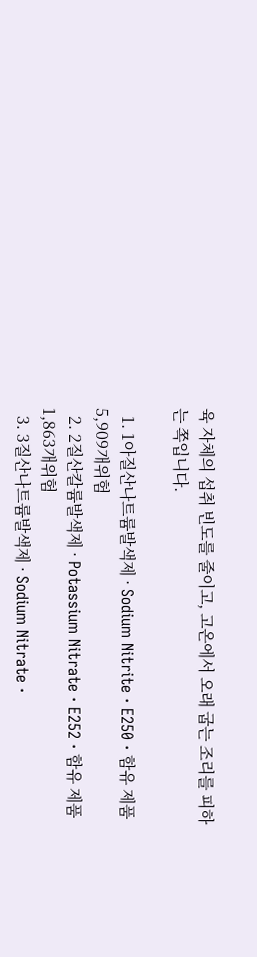육 자체의 섭취 빈도를 줄이고, 고온에서 오래 굽는 조리를 피하는 쪽입니다.

  1. 1아질산나트륨발색제 · Sodium Nitrite · E250 · 함유 제품 5,909개위험
  2. 2질산칼륨발색제 · Potassium Nitrate · E252 · 함유 제품 1,863개위험
  3. 3질산나트륨발색제 · Sodium Nitrate ·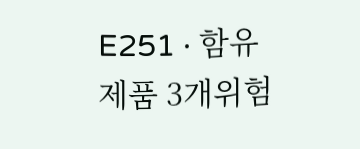E251 · 함유 제품 3개위험